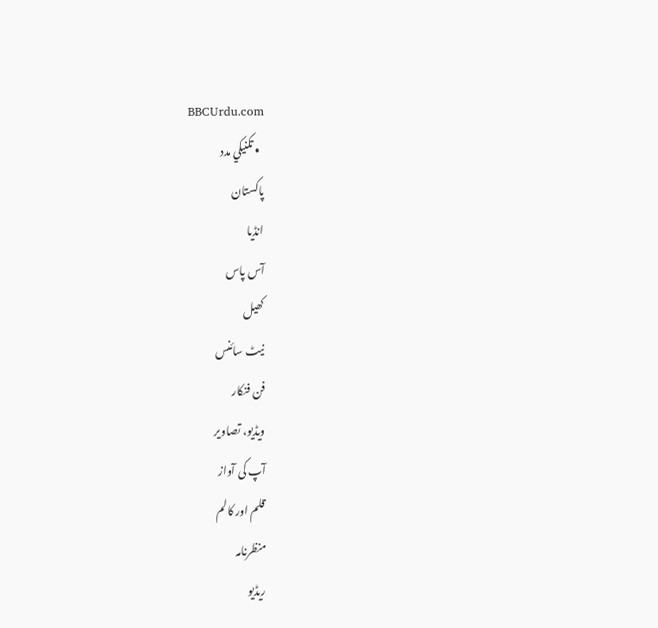BBCUrdu.com
  • تکنيکي مدد
پاکستان
انڈیا
آس پاس
کھیل
نیٹ سائنس
فن فنکار
ویڈیو، تصاویر
آپ کی آواز
قلم اور کالم
منظرنامہ
ریڈیو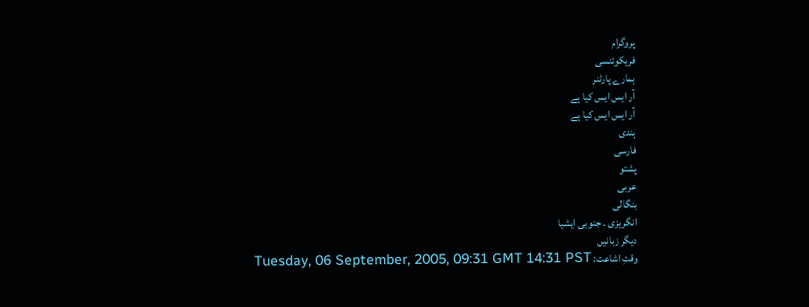پروگرام
فریکوئنسی
ہمارے پارٹنر
آر ایس ایس کیا ہے
آر ایس ایس کیا ہے
ہندی
فارسی
پشتو
عربی
بنگالی
انگریزی ۔ جنوبی ایشیا
دیگر زبانیں
وقتِ اشاعت: Tuesday, 06 September, 2005, 09:31 GMT 14:31 PST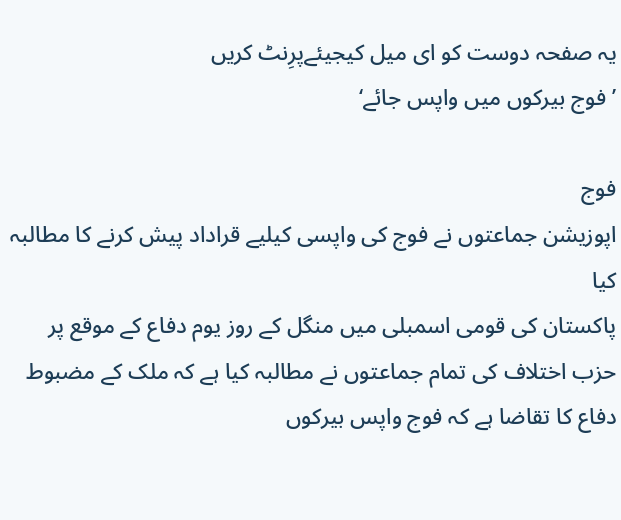یہ صفحہ دوست کو ای میل کیجیئےپرِنٹ کریں
’فوج بیرکوں میں واپس جائے‘

فوج
اپوزیشن جماعتوں نے فوج کی واپسی کیلیے قراداد پیش کرنے کا مطالبہ کیا
پاکستان کی قومی اسمبلی میں منگل کے روز یوم دفاع کے موقع پر حزب اختلاف کی تمام جماعتوں نے مطالبہ کیا ہے کہ ملک کے مضبوط دفاع کا تقاضا ہے کہ فوج واپس بیرکوں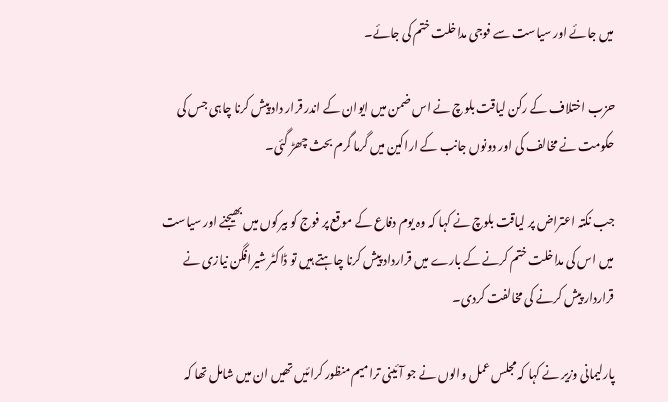میں جائے اور سیاست سے فوجی مداخلت ختم کی جائے۔

حزب اختلاف کے رکن لیاقت بلوچ نے اس ضمن میں ایوان کے اندر قرار داد پیش کرنا چاہی جس کی حکومت نے مخالف کی اور دونوں جانب کے اراکین میں گرما گرم بحث چھڑ گئی۔

جب نکتہ اعتراض پر لیاقت بلوچ نے کہا کہ وہ یوم دفاع کے موقع پر فوج کو بیرکوں میں بھیجنے اور سیاست میں اس کی مداخلت ختم کرنے کے بارے میں قرارداد پیش کرنا چاہتے ہیں تو ڈاکٹر شیرافگن نیازی نے قراردار پیش کرنے کی مخالفت کردی۔

پارلیمانی وزیر نے کہا کہ مجلس عمل والوں نے جو آئینی ترامیم منظور کرائیں تھیں ان میں شامل تھا کہ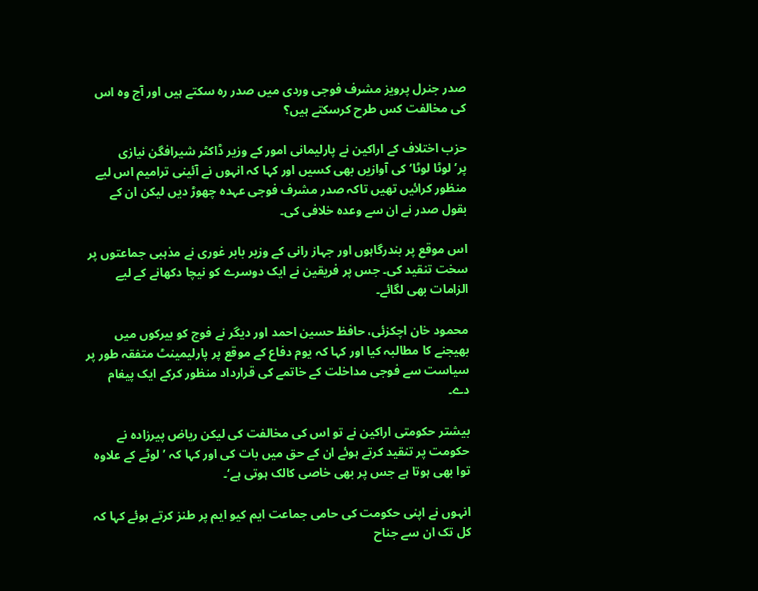صدر جنرل پرویز مشرف فوجی وردی میں صدر رہ سکتے ہیں اور آج وہ اس کی مخالفت کس طرح کرسکتے ہیں؟

حزب اختلاف کے اراکین نے پارلیمانی امور کے وزیر ڈاکٹر شیرافگن نیازی پر’لوٹا لوٹا‘ کی آوازیں بھی کسیں اور کہا کہ انہوں نے آئینی ترامیم اس لیے منظور کرائیں تھیں تاکہ صدر مشرف فوجی عہدہ چھوڑ دیں لیکن ان کے بقول صدر نے ان سے وعدہ خلافی کی۔

اس موقع پر بندرگاہوں اور جہاز رانی کے وزیر بابر غوری نے مذہبی جماعتوں پر سخت تنقید کی۔ جس پر فریقین نے ایک دوسرے کو نیچا دکھانے کے لیے الزامات بھی لگائے۔

محمود خان اچکزئی، حافظ حسین احمد اور دیگر نے فوج کو بیرکوں میں بھیجنے کا مطالبہ کیا اور کہا کہ یوم دفاع کے موقع پر پارلیمینٹ متفقہ طور پر سیاست سے فوجی مداخلت کے خاتمے کی قرارداد منظور کرکے ایک پیغام دے۔

بیشتر حکومتی اراکین نے تو اس کی مخالفت کی لیکن ریاض پیرزادہ نے حکومت پر تنقید کرتے ہوئے ان کے حق میں بات کی اور کہا کہ ’لوٹے کے علاوہ توا بھی ہوتا ہے جس پر بھی خاصی کالک ہوتی ہے‘۔

انہوں نے اپنی حکومت کی حامی جماعت ایم کیو ایم پر طنز کرتے ہوئے کہا کہ کل تک ان سے جناح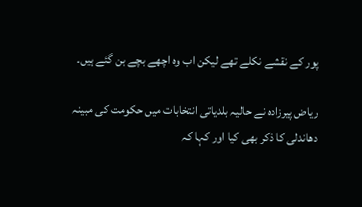پور کے نقشے نکلے تھے لیکن اب وہ اچھے بچے بن گئے ہیں۔

ریاض پیرزادہ نے حالیہ بلدیاتی انتخابات میں حکومت کی مبینہ دھاندلی کا ذکر بھی کیا اور کہا کہ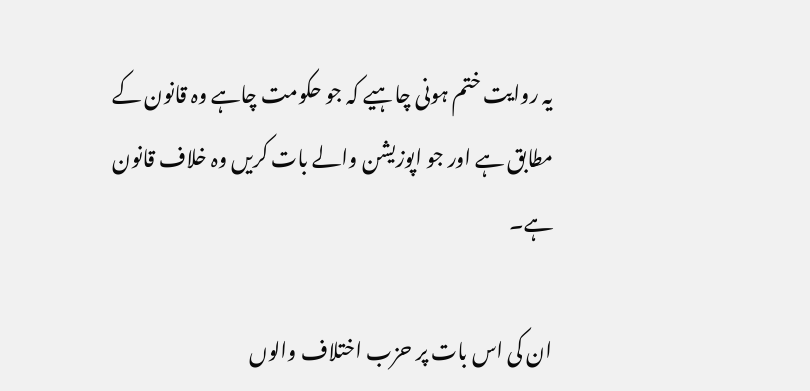یہ روایت ختم ہونی چاہیے کہ جو حکومت چاہے وہ قانون کے مطابق ہے اور جو اپوزیشن والے بات کریں وہ خلاف قانون ہے۔

ان کی اس بات پر حزب اختلاف والوں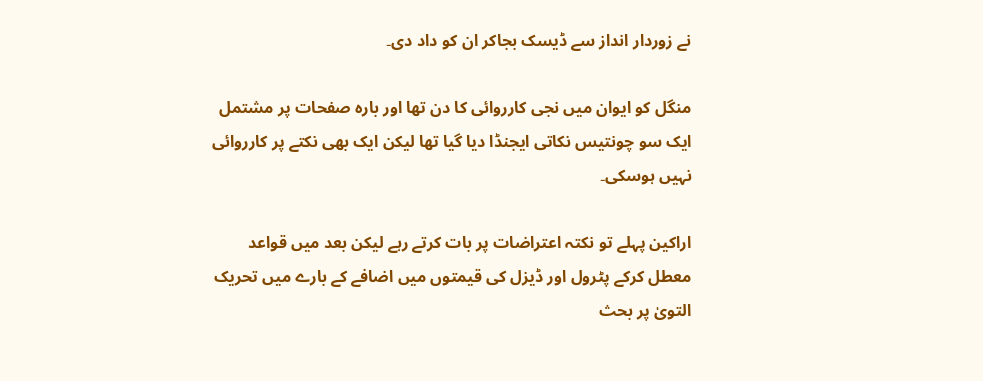نے زوردار انداز سے ڈیسک بجاکر ان کو داد دی۔

منگل کو ایوان میں نجی کارروائی کا دن تھا اور بارہ صفحات پر مشتمل ایک سو چونتیس نکاتی ایجنڈا دیا گیا تھا لیکن ایک بھی نکتے پر کارروائی نہیں ہوسکی۔

اراکین پہلے تو نکتہ اعتراضات پر بات کرتے رہے لیکن بعد میں قواعد معطل کرکے پٹرول اور ڈیزل کی قیمتوں میں اضافے کے بارے میں تحریک التویٰ پر بحث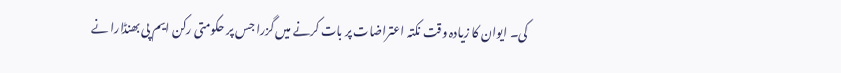کی۔ ایوان کا زیادہ وقت نکتہ اعتراضات پر بات کرنے میں گزرا جس پر حکومتی رکن ایم پی بھنڈارا نے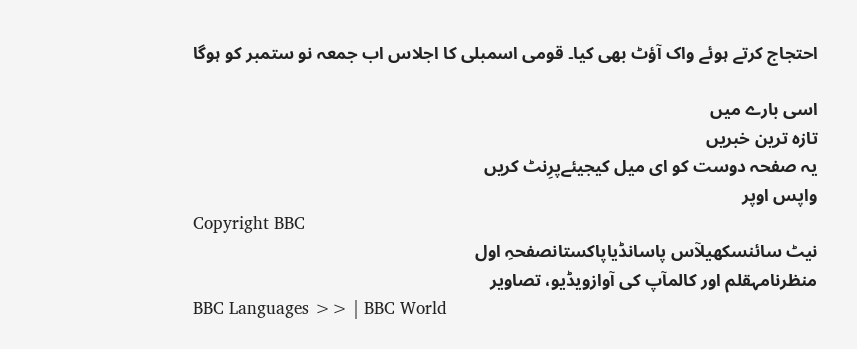احتجاج کرتے ہوئے واک آؤٹ بھی کیا۔ قومی اسمبلی کا اجلاس اب جمعہ نو ستمبر کو ہوگا

اسی بارے میں
تازہ ترین خبریں
یہ صفحہ دوست کو ای میل کیجیئےپرِنٹ کریں
واپس اوپر
Copyright BBC
نیٹ سائنسکھیلآس پاسانڈیاپاکستانصفحہِ اول
منظرنامہقلم اور کالمآپ کی آوازویڈیو، تصاویر
BBC Languages >> | BBC World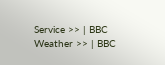Service >> | BBC Weather >> | BBC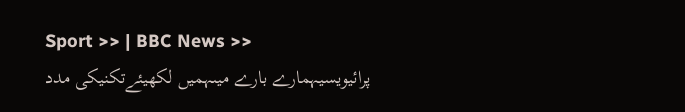Sport >> | BBC News >>
پرائیویسیہمارے بارے میںہمیں لکھیئےتکنیکی مدد